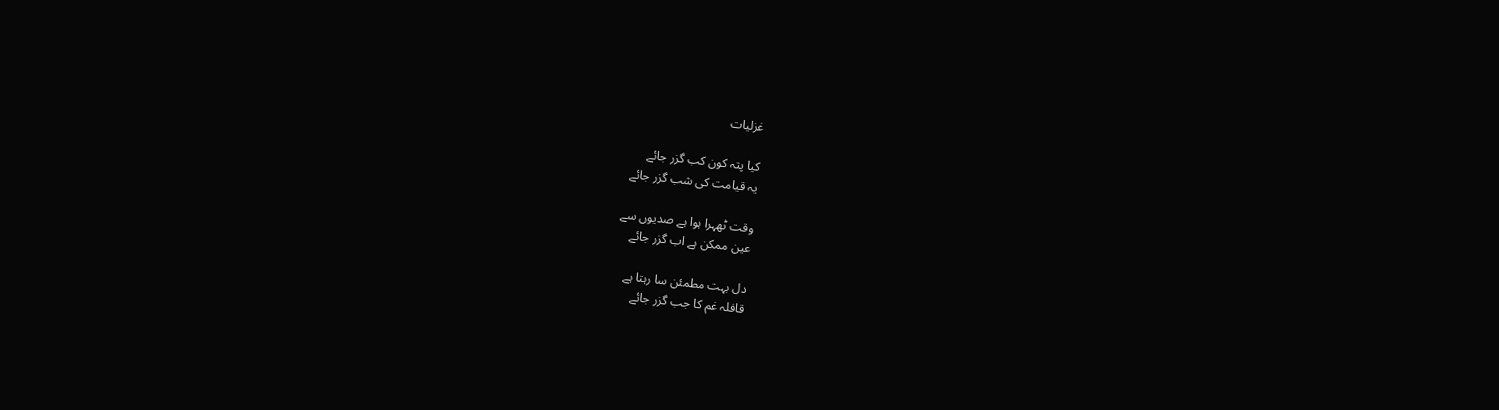غزلیات

کیا پتہ کون کب گزر جائے
یہ قیامت کی شب گزر جائے

وقت ٹھہرا ہوا ہے صدیوں سے
عین ممکن ہے اب گزر جائے

دل بہت مطمئن سا رہتا ہے
قافلہ غم کا جب گزر جائے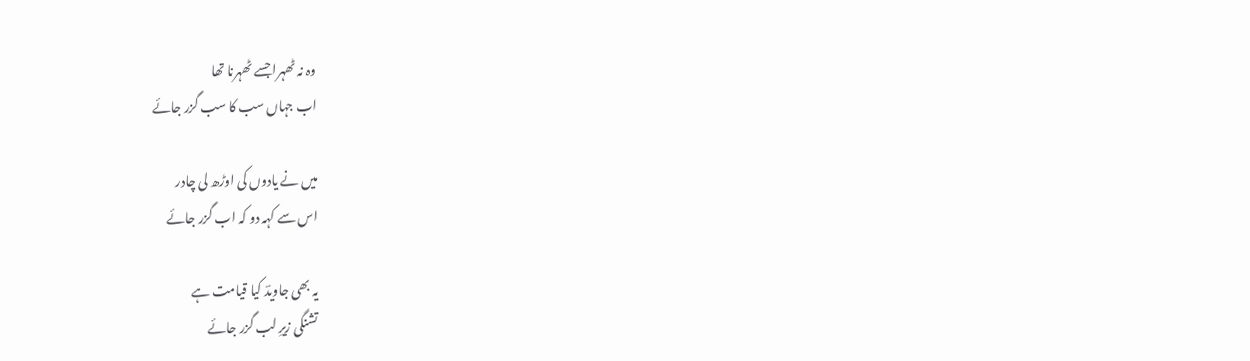وہ نہ ٹھہرا جسے ٹھہرنا تھا
اب جہاں سب کا سب گزر جائے

میں نے یادوں کی اوڑھ لی چادر
اس سے کہہ دو کہ اب گزر جائے

یہ بھی جاویدؔ کیا قیامت ہے
تشنگی زیرِ لب گزر جائے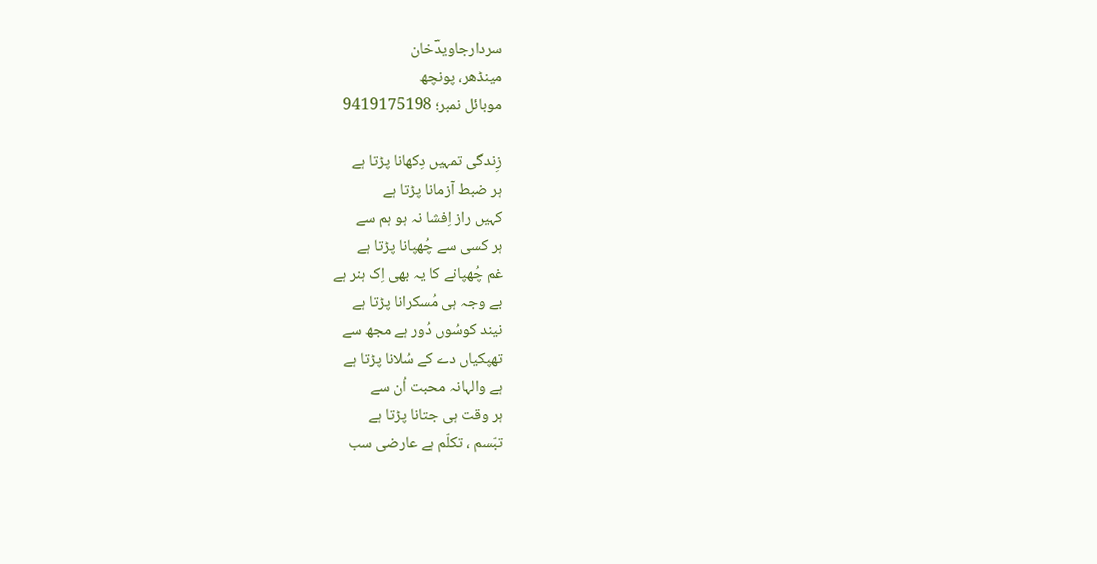سردارجاویدؔخان
مینڈھر، پونچھ
موبائل نمبر؛ 9419175198

زِندگی تمہیں دِکھانا پڑتا ہے
ہر ضبط آزمانا پڑتا ہے
کہیں راز اِفشا نہ ہو ہم سے
ہر کسی سے چُھپانا پڑتا ہے
غم چُھپانے کا یہ بھی اِک ہنر ہے
بے وجہ ہی مُسکرانا پڑتا ہے
نیند کوسُوں دُور ہے مجھ سے
تھپکیاں دے کے سُلانا پڑتا ہے
ہے والہانہ محبت اُن سے
ہر وقت ہی جتانا پڑتا ہے
تبّسم ، تکلّم ہے عارضی سب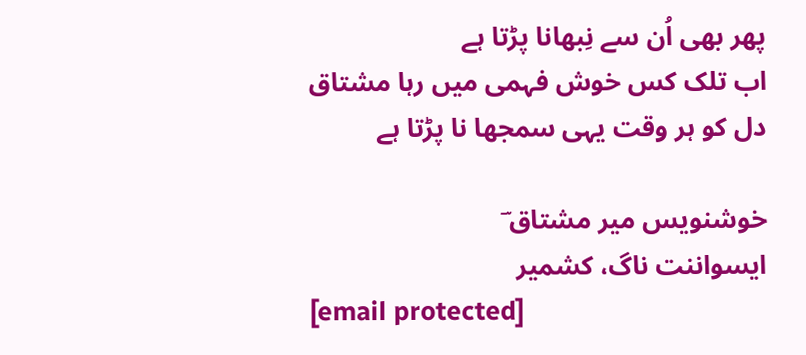پھر بھی اُن سے نِبھانا پڑتا ہے
اب تلک کس خوش فہمی میں رہا مشتاق
دل کو ہر وقت یہی سمجھا نا پڑتا ہے

خوشنویس میر مشتاق ؔ
ایسواننت ناگ، کشمیر
[email protected]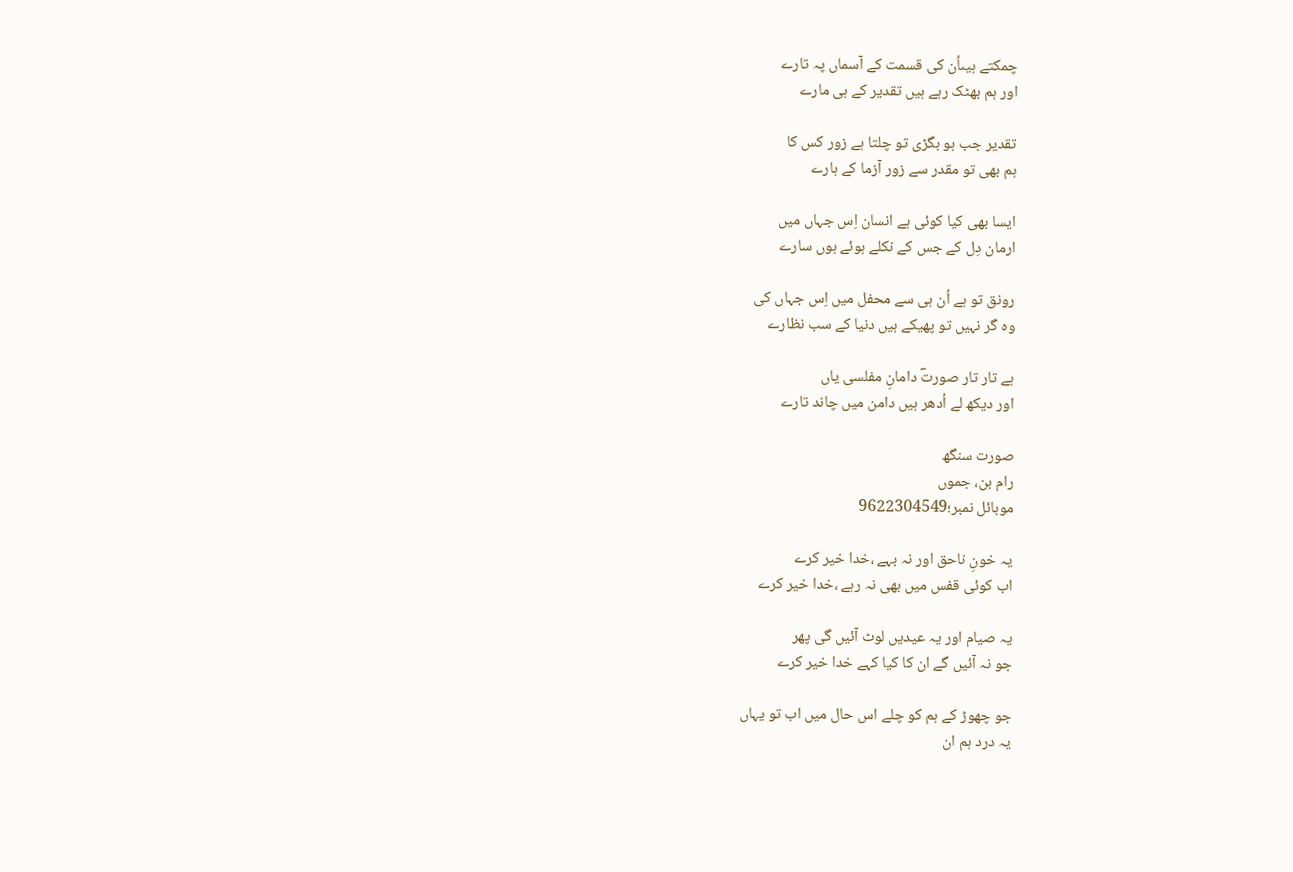چمکتے ہیںاُن کی قسمت کے آسماں پہ تارے
اور ہم بھٹک رہے ہیں تقدیر کے ہی مارے

تقدیر جب ہو بگڑی تو چلتا ہے زور کس کا
ہم بھی تو مقدر سے زور آزما کے ہارے

ایسا بھی کیا کوئی ہے انسان اِس جہاں میں
ارمان دِل کے جس کے نکلے ہوئے ہوں سارے

رونق تو ہے اُن ہی سے محفل میں اِس جہاں کی
وہ گر نہیں تو پھیکے ہیں دنیا کے سب نظارے

ہے تار تار صورتؔ دامانِ مفلسی یاں
اور دیکھ لے اُدھر ہیں دامن میں چاند تارے

صورت سنگھ
رام بن، جموں
موبائل نمبر؛9622304549

یہ خونِ ناحق اور نہ بہے ،خدا خیر کرے
اب کوئی قفس میں بھی نہ رہے ،خدا خیر کرے

یہ صیام اور یہ عیدیں لوٹ آئیں گی پھر
جو نہ آئیں گے ان کا کیا کہے خدا خیر کرے

جو چھوڑ کے ہم کو چلے اس حال میں اب تو یہاں
یہ درد ہم ان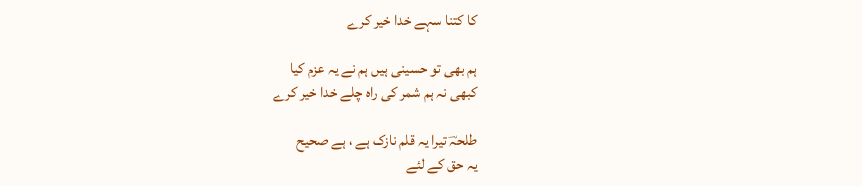کا کتنا سہے خدا خیر کرے

ہم بھی تو حسینی ہیں ہم نے یہ عزم کیا
کبھی نہ ہم شمر کی راہ چلے خدا خیر کرے

طلحہؔ تیرا یہ قلم نازک ہے ، ہے صحیح
یہ حق کے لئے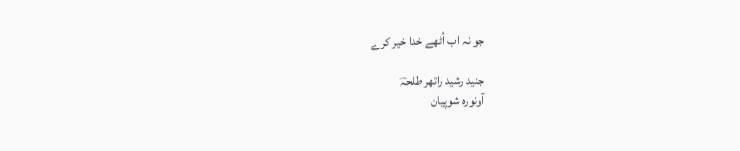جو نہ اب اُٹھے خدا خیر کرے

جنید رشید راتھر طلحہؔ
آونورہ شوپیان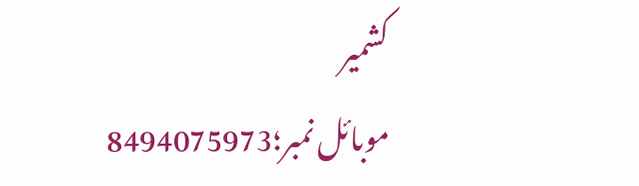کشمیر
موبائل نمبر؛8494075973